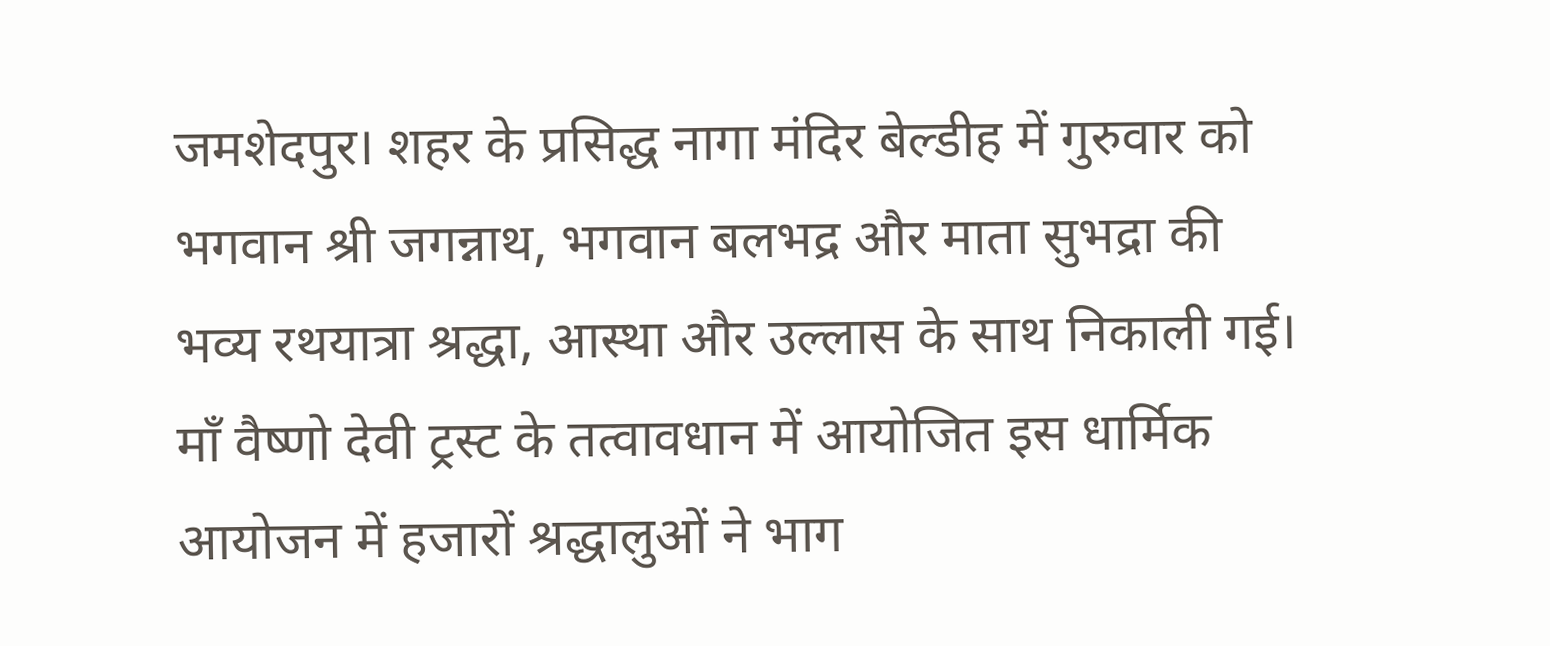जमशेदपुर। शहर के प्रसिद्ध नागा मंदिर बेल्डीह में गुरुवार को भगवान श्री जगन्नाथ, भगवान बलभद्र और माता सुभद्रा की भव्य रथयात्रा श्रद्धा, आस्था और उल्लास के साथ निकाली गई। माँ वैष्णो देवी ट्रस्ट के तत्वावधान में आयोजित इस धार्मिक आयोजन में हजारों श्रद्धालुओं ने भाग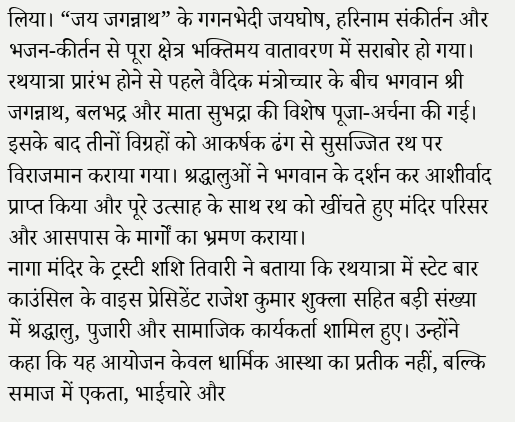लिया। “जय जगन्नाथ” के गगनभेदी जयघोष, हरिनाम संकीर्तन और भजन-कीर्तन से पूरा क्षेत्र भक्तिमय वातावरण में सराबोर हो गया।
रथयात्रा प्रारंभ होने से पहले वैदिक मंत्रोच्चार के बीच भगवान श्री जगन्नाथ, बलभद्र और माता सुभद्रा की विशेष पूजा-अर्चना की गई। इसके बाद तीनों विग्रहों को आकर्षक ढंग से सुसज्जित रथ पर विराजमान कराया गया। श्रद्धालुओं ने भगवान के दर्शन कर आशीर्वाद प्राप्त किया और पूरे उत्साह के साथ रथ को खींचते हुए मंदिर परिसर और आसपास के मार्गों का भ्रमण कराया।
नागा मंदिर के ट्रस्टी शशि तिवारी ने बताया कि रथयात्रा में स्टेट बार काउंसिल के वाइस प्रेसिडेंट राजेश कुमार शुक्ला सहित बड़ी संख्या में श्रद्धालु, पुजारी और सामाजिक कार्यकर्ता शामिल हुए। उन्होंने कहा कि यह आयोजन केवल धार्मिक आस्था का प्रतीक नहीं, बल्कि समाज में एकता, भाईचारे और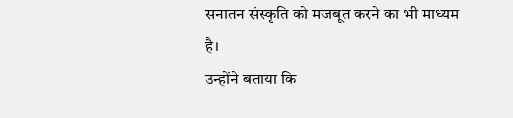सनातन संस्कृति को मजबूत करने का भी माध्यम है।
उन्होंने बताया कि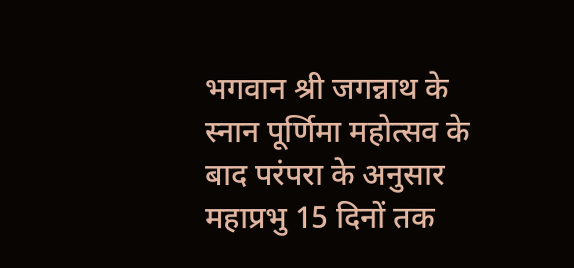भगवान श्री जगन्नाथ के स्नान पूर्णिमा महोत्सव के बाद परंपरा के अनुसार महाप्रभु 15 दिनों तक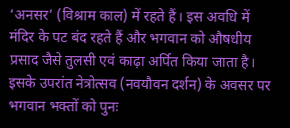‘अनसर’ (विश्राम काल) में रहते हैं। इस अवधि में मंदिर के पट बंद रहते हैं और भगवान को औषधीय प्रसाद जैसे तुलसी एवं काढ़ा अर्पित किया जाता है। इसके उपरांत नेत्रोत्सव (नवयौवन दर्शन) के अवसर पर भगवान भक्तों को पुनः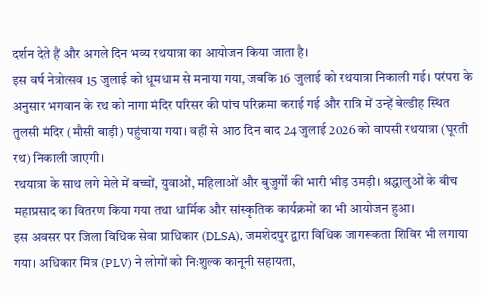दर्शन देते हैं और अगले दिन भव्य रथयात्रा का आयोजन किया जाता है।
इस वर्ष नेत्रोत्सव 15 जुलाई को धूमधाम से मनाया गया, जबकि 16 जुलाई को रथयात्रा निकाली गई। परंपरा के अनुसार भगवान के रथ को नागा मंदिर परिसर की पांच परिक्रमा कराई गई और रात्रि में उन्हें बेल्डीह स्थित तुलसी मंदिर (मौसी बाड़ी) पहुंचाया गया। वहीं से आठ दिन बाद 24 जुलाई 2026 को वापसी रथयात्रा (घूरती रथ) निकाली जाएगी।
रथयात्रा के साथ लगे मेले में बच्चों, युवाओं, महिलाओं और बुजुर्गों की भारी भीड़ उमड़ी। श्रद्धालुओं के बीच महाप्रसाद का वितरण किया गया तथा धार्मिक और सांस्कृतिक कार्यक्रमों का भी आयोजन हुआ।
इस अवसर पर जिला विधिक सेवा प्राधिकार (DLSA), जमशेदपुर द्वारा विधिक जागरूकता शिविर भी लगाया गया। अधिकार मित्र (PLV) ने लोगों को निःशुल्क कानूनी सहायता,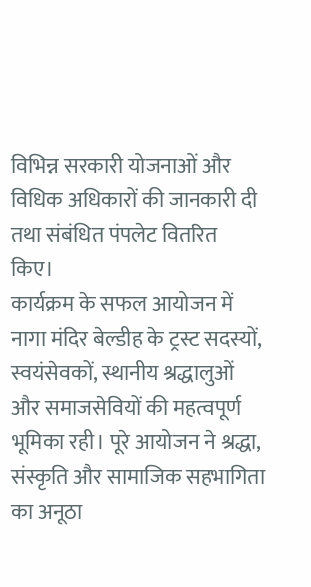विभिन्न सरकारी योजनाओं और विधिक अधिकारों की जानकारी दी तथा संबंधित पंपलेट वितरित किए।
कार्यक्रम के सफल आयोजन में नागा मंदिर बेल्डीह के ट्रस्ट सदस्यों, स्वयंसेवकों, स्थानीय श्रद्धालुओं और समाजसेवियों की महत्वपूर्ण भूमिका रही। पूरे आयोजन ने श्रद्धा, संस्कृति और सामाजिक सहभागिता का अनूठा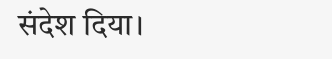संदेश दिया।